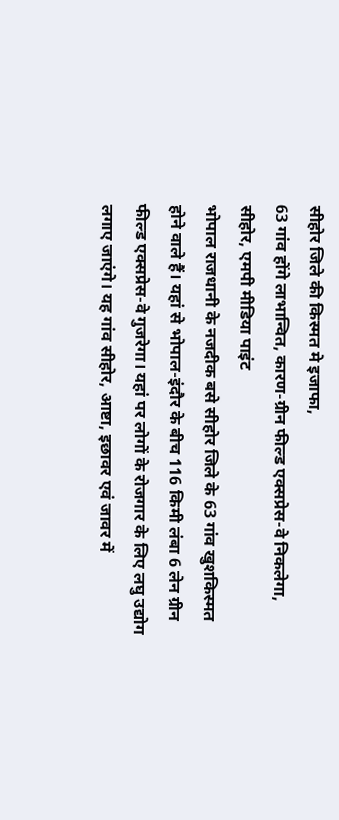सीहोर जिले की किस्मत मे इजाफा,
63 गांव होंगे लाभान्वित, कारण-ग्रीन फील्ड एक्सप्रेस-वे निकलेगा,
सीहोर, एमपी मीडिया पाइंट
भोपाल राजधानी के नजदीक बसे सीहोर जिले के 63 गांव खुशकिस्मत होने वाले हैं। यहां से भोपाल-इंदौर के बीच 116 किमी लंबा 6 लेन ग्रीन फील्ड एक्सप्रेस-वे गुजरेगा। यहां पर लोगों के रोजगार के लिए लघु उद्योग लगाए जाएंगे। यह गांव सीहोर, आष्टा, इछावर एवं जावर में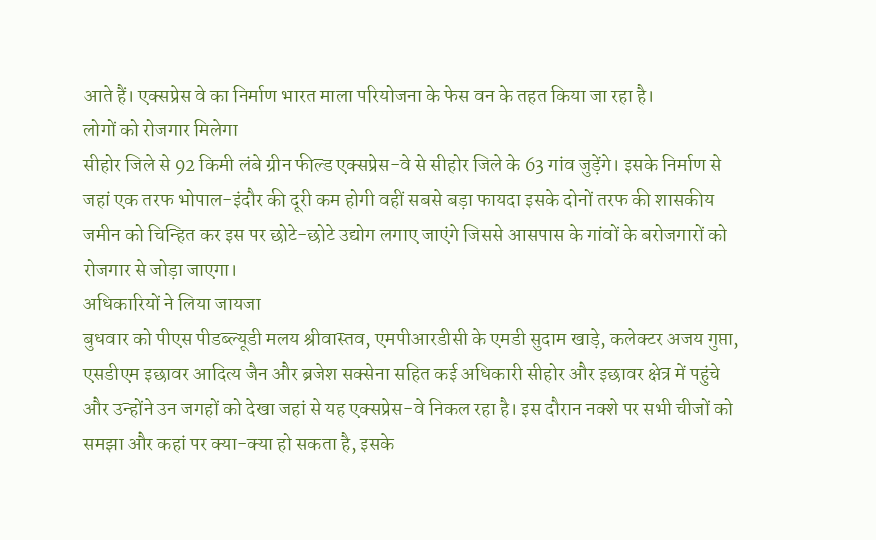आते हैं। एक्सप्रेस वे का निर्माण भारत माला परियोजना के फेस वन के तहत किया जा रहा है।
लोगों को रोजगार मिलेगा
सीहोर जिले से 92 किमी लंबे ग्रीन फील्ड एक्सप्रेस-वे से सीहोर जिले के 63 गांव जुड़ेंगे। इसके निर्माण से जहां एक तरफ भोपाल-इंदौर की दूरी कम होगी वहीं सबसे बड़ा फायदा इसके दोनों तरफ की शासकीय जमीन को चिन्हित कर इस पर छोटे-छोटे उद्योग लगाए जाएंगे जिससे आसपास के गांवों के बरोजगारों को रोजगार से जोड़ा जाएगा।
अधिकारियों ने लिया जायजा
बुधवार को पीएस पीडब्ल्यूडी मलय श्रीवास्तव, एमपीआरडीसी के एमडी सुदाम खाड़े, कलेक्टर अजय गुप्ता, एसडीएम इछावर आदित्य जैन और ब्रजेश सक्सेना सहित कई अधिकारी सीहोर और इछावर क्षेत्र में पहुंचे और उन्होंने उन जगहों को देखा जहां से यह एक्सप्रेस-वे निकल रहा है। इस दौरान नक्शे पर सभी चीजों को समझा और कहां पर क्या-क्या हो सकता है, इसके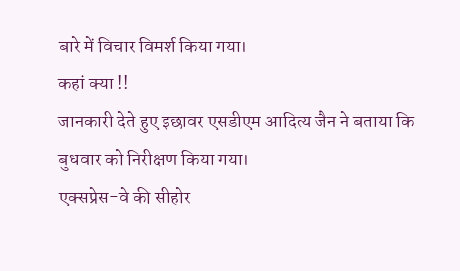बारे में विचार विमर्श किया गया।
कहां क्या !!
जानकारी देते हुए इछावर एसडीएम आदित्य जैन ने बताया कि बुधवार को निरीक्षण किया गया।
एक्सप्रेस-वे की सीहोर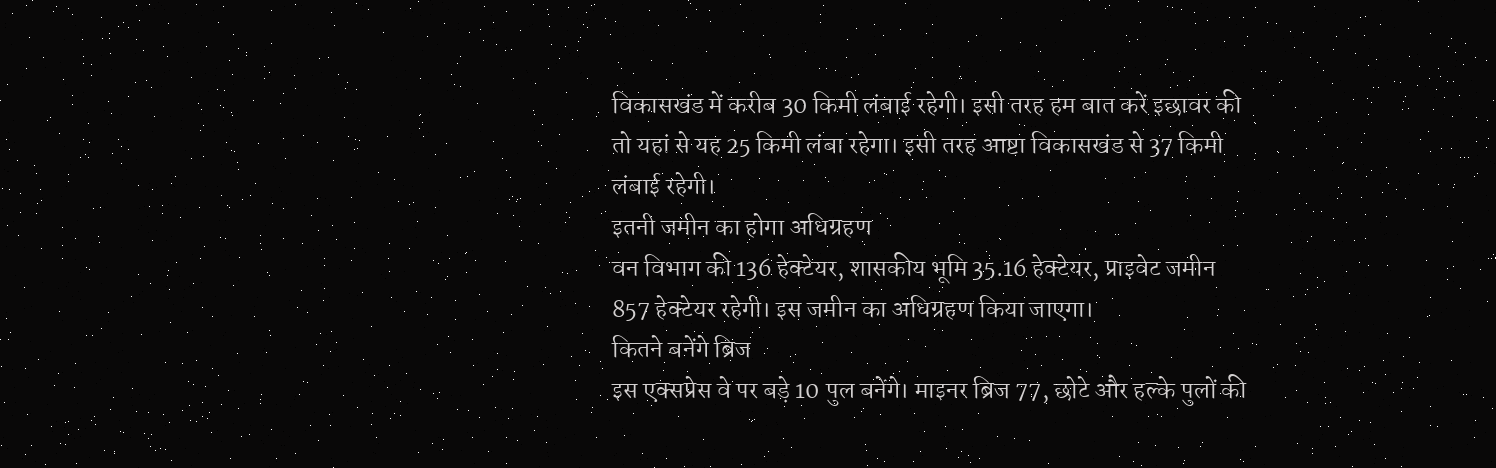विकासखंड में करीब 30 किमी लंबाई रहेगी। इसी तरह हम बात करें इछावर की तो यहां से यह 25 किमी लंबा रहेगा। इसी तरह आष्टा विकासखंड से 37 किमी लंबाई रहेगी।
इतनी जमीन का होगा अधिग्रहण
वन विभाग की 136 हेक्टेयर, शासकीय भूमि 35.16 हेक्टेयर, प्राइवेट जमीन 857 हेक्टेयर रहेगी। इस जमीन का अधिग्रहण किया जाएगा।
कितने बनेंगे ब्रिज
इस एक्सप्रेस वे पर बड़े 10 पुल बनेंगे। माइनर ब्रिज 77, छोटे और हल्के पुलों की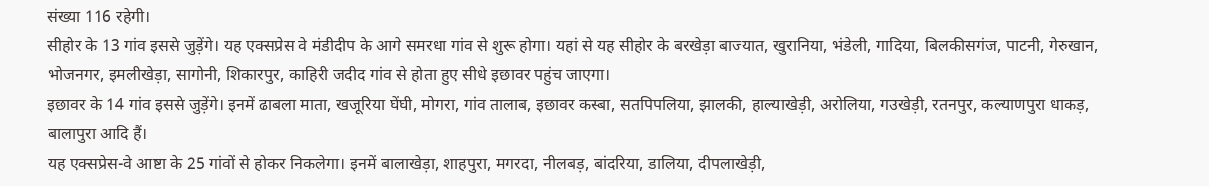संख्या 116 रहेगी।
सीहोर के 13 गांव इससे जुड़ेंगे। यह एक्सप्रेस वे मंडीदीप के आगे समरधा गांव से शुरू होगा। यहां से यह सीहोर के बरखेड़ा बाज्यात, खुरानिया, भंडेली, गादिया, बिलकीसगंज, पाटनी, गेरुखान, भोजनगर, इमलीखेड़ा, सागोनी, शिकारपुर, काहिरी जदीद गांव से होता हुए सीधे इछावर पहुंच जाएगा।
इछावर के 14 गांव इससे जुड़ेंगे। इनमें ढाबला माता, खजूरिया घेंघी, मोगरा, गांव तालाब, इछावर कस्बा, सतपिपलिया, झालकी, हाल्याखेड़ी, अरोलिया, गउखेड़ी, रतनपुर, कल्याणपुरा धाकड़, बालापुरा आदि हैं।
यह एक्सप्रेस-वे आष्टा के 25 गांवों से होकर निकलेगा। इनमें बालाखेड़ा, शाहपुरा, मगरदा, नीलबड़, बांदरिया, डालिया, दीपलाखेड़ी,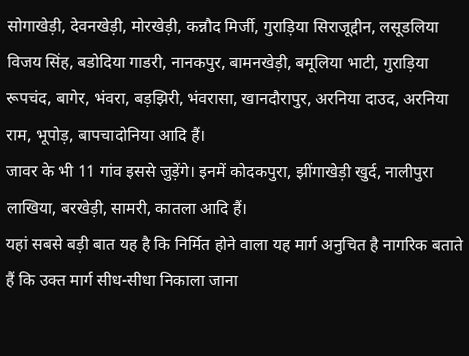सोगाखेड़ी, देवनखेड़ी, मोरखेड़ी, कन्नौद मिर्जी, गुराड़िया सिराजूद्दीन, लसूडलिया विजय सिंह, बडोदिया गाडरी, नानकपुर, बामनखेड़ी, बमूलिया भाटी, गुराड़िया रूपचंद, बागेर, भंवरा, बड़झिरी, भंवरासा, खानदौरापुर, अरनिया दाउद, अरनिया राम, भूपोड़, बापचादोनिया आदि हैं।
जावर के भी 11 गांव इससे जुड़ेंगे। इनमें कोदकपुरा, झींगाखेड़ी खुर्द, नालीपुरा लाखिया, बरखेड़ी, सामरी, कातला आदि हैं।
यहां सबसे बड़ी बात यह है कि निर्मित होने वाला यह मार्ग अनुचित है नागरिक बताते हैं कि उक्त मार्ग सीध-सीधा निकाला जाना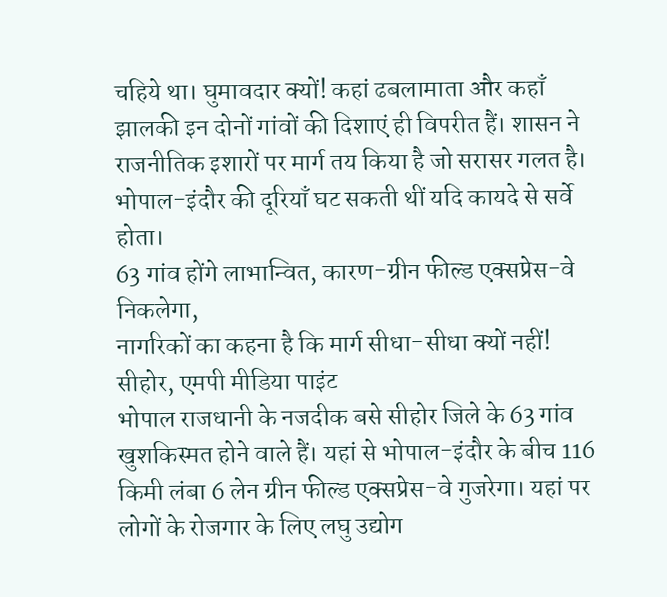चहिये था। घुमावदार क्यों! कहां ढबलामाता और कहाँ झालकी इन दोनों गांवों की दिशाएं ही विपरीत हैं। शासन ने राजनीतिक इशारों पर मार्ग तय किया है जो सरासर गलत है। भोपाल-इंदौर की दूरियाँ घट सकती थीं यदि कायदे से सर्वे होता।
63 गांव होंगे लाभान्वित, कारण-ग्रीन फील्ड एक्सप्रेस-वे निकलेगा,
नागरिकों का कहना है कि मार्ग सीधा-सीधा क्यों नहीं!
सीहोर, एमपी मीडिया पाइंट
भोपाल राजधानी के नजदीक बसे सीहोर जिले के 63 गांव खुशकिस्मत होने वाले हैं। यहां से भोपाल-इंदौर के बीच 116 किमी लंबा 6 लेन ग्रीन फील्ड एक्सप्रेस-वे गुजरेगा। यहां पर लोगों के रोजगार के लिए लघु उद्योग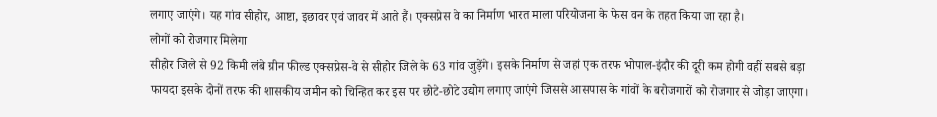लगाए जाएंगे। यह गांव सीहोर, आष्टा, इछावर एवं जावर में आते हैं। एक्सप्रेस वे का निर्माण भारत माला परियोजना के फेस वन के तहत किया जा रहा है।
लोगों को रोजगार मिलेगा
सीहोर जिले से 92 किमी लंबे ग्रीन फील्ड एक्सप्रेस-वे से सीहोर जिले के 63 गांव जुड़ेंगे। इसके निर्माण से जहां एक तरफ भोपाल-इंदौर की दूरी कम होगी वहीं सबसे बड़ा फायदा इसके दोनों तरफ की शासकीय जमीन को चिन्हित कर इस पर छोटे-छोटे उद्योग लगाए जाएंगे जिससे आसपास के गांवों के बरोजगारों को रोजगार से जोड़ा जाएगा।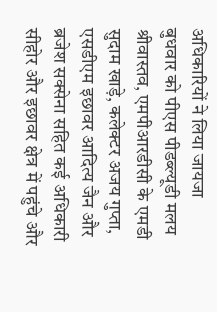अधिकारियों ने लिया जायजा
बुधवार को पीएस पीडब्ल्यूडी मलय श्रीवास्तव, एमपीआरडीसी के एमडी सुदाम खाड़े, कलेक्टर अजय गुप्ता, एसडीएम इछावर आदित्य जैन और ब्रजेश सक्सेना सहित कई अधिकारी सीहोर और इछावर क्षेत्र में पहुंचे और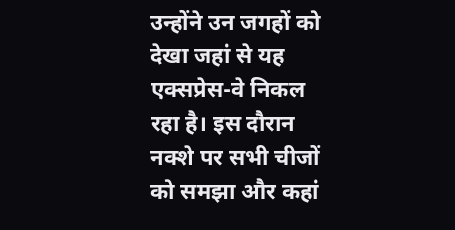उन्होंने उन जगहों को देखा जहां से यह एक्सप्रेस-वे निकल रहा है। इस दौरान नक्शे पर सभी चीजों को समझा और कहां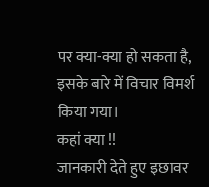पर क्या-क्या हो सकता है, इसके बारे में विचार विमर्श किया गया।
कहां क्या !!
जानकारी देते हुए इछावर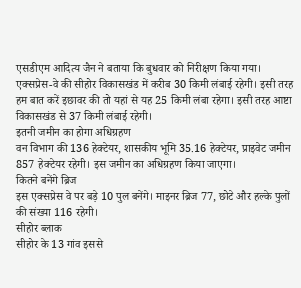एसडीएम आदित्य जैन ने बताया कि बुधवार को निरीक्षण किया गया।
एक्सप्रेस-वे की सीहोर विकासखंड में करीब 30 किमी लंबाई रहेगी। इसी तरह हम बात करें इछावर की तो यहां से यह 25 किमी लंबा रहेगा। इसी तरह आष्टा विकासखंड से 37 किमी लंबाई रहेगी।
इतनी जमीन का होगा अधिग्रहण
वन विभाग की 136 हेक्टेयर, शासकीय भूमि 35.16 हेक्टेयर, प्राइवेट जमीन 857 हेक्टेयर रहेगी। इस जमीन का अधिग्रहण किया जाएगा।
कितने बनेंगे ब्रिज
इस एक्सप्रेस वे पर बड़े 10 पुल बनेंगे। माइनर ब्रिज 77, छोटे और हल्के पुलों की संख्या 116 रहेगी।
सीहोर ब्लाक
सीहोर के 13 गांव इससे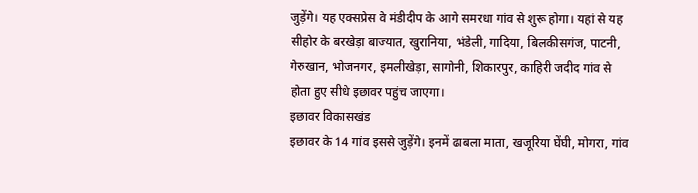जुड़ेंगे। यह एक्सप्रेस वे मंडीदीप के आगे समरधा गांव से शुरू होगा। यहां से यह सीहोर के बरखेड़ा बाज्यात, खुरानिया, भंडेली, गादिया, बिलकीसगंज, पाटनी, गेरुखान, भोजनगर, इमलीखेड़ा, सागोनी, शिकारपुर, काहिरी जदीद गांव से होता हुए सीधे इछावर पहुंच जाएगा।
इछावर विकासखंड
इछावर के 14 गांव इससे जुड़ेंगे। इनमें ढाबला माता, खजूरिया घेंघी, मोगरा, गांव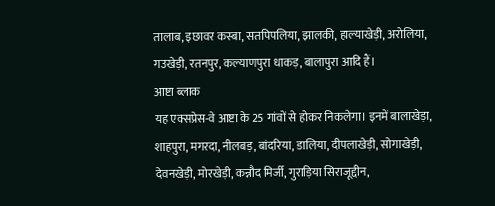तालाब, इछावर कस्बा, सतपिपलिया, झालकी, हाल्याखेड़ी, अरोलिया, गउखेड़ी, रतनपुर, कल्याणपुरा धाकड़, बालापुरा आदि हैं।
आष्टा ब्लाक
यह एक्सप्रेस-वे आष्टा के 25 गांवों से होकर निकलेगा। इनमें बालाखेड़ा, शाहपुरा, मगरदा, नीलबड़, बांदरिया, डालिया, दीपलाखेड़ी, सोगाखेड़ी, देवनखेड़ी, मोरखेड़ी, कन्नौद मिर्जी, गुराड़िया सिराजूद्दीन,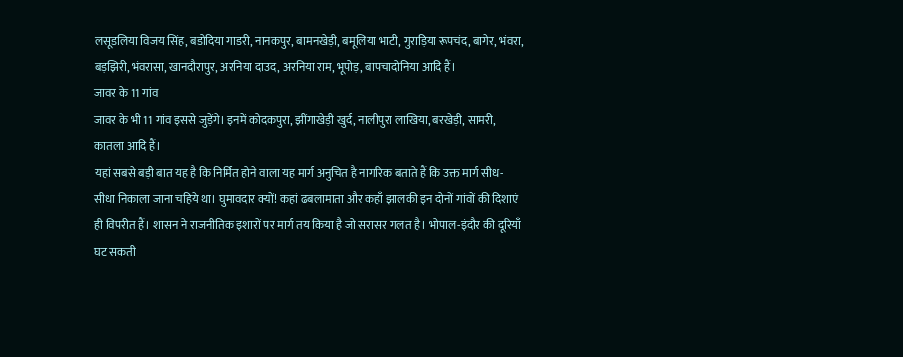लसूडलिया विजय सिंह, बडोदिया गाडरी, नानकपुर, बामनखेड़ी, बमूलिया भाटी, गुराड़िया रूपचंद, बागेर, भंवरा, बड़झिरी, भंवरासा, खानदौरापुर, अरनिया दाउद, अरनिया राम, भूपोड़, बापचादोनिया आदि हैं।
जावर के 11 गांव
जावर के भी 11 गांव इससे जुड़ेंगे। इनमें कोदकपुरा, झींगाखेड़ी खुर्द, नालीपुरा लाखिया, बरखेड़ी, सामरी, कातला आदि हैं।
यहां सबसे बड़ी बात यह है कि निर्मित होने वाला यह मार्ग अनुचित है नागरिक बताते हैं कि उक्त मार्ग सीध-सीधा निकाला जाना चहिये था। घुमावदार क्यों! कहां ढबलामाता और कहाँ झालकी इन दोनों गांवों की दिशाएं ही विपरीत हैं। शासन ने राजनीतिक इशारों पर मार्ग तय किया है जो सरासर गलत है। भोपाल-इंदौर की दूरियाँ घट सकती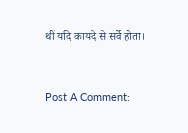थीं यदि कायदे से सर्वे होता।


Post A Comment: